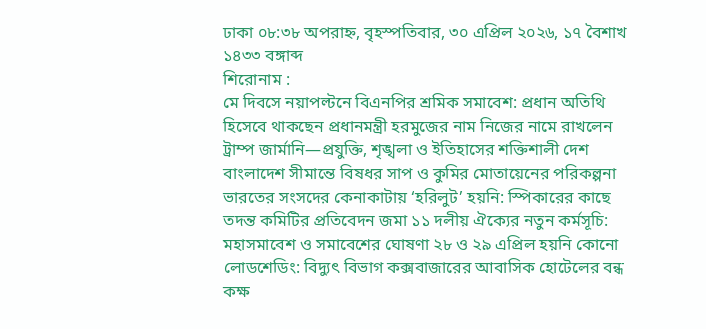ঢাকা ০৮:৩৮ অপরাহ্ন, বৃহস্পতিবার, ৩০ এপ্রিল ২০২৬, ১৭ বৈশাখ ১৪৩৩ বঙ্গাব্দ
শিরোনাম :
মে দিবসে নয়াপল্টনে বিএনপির শ্রমিক সমাবেশ: প্রধান অতিথি হিসেবে থাকছেন প্রধানমন্ত্রী হরমুজের নাম নিজের নামে রাখলেন ট্রাম্প জার্মানি—প্রযুক্তি, শৃঙ্খলা ও ইতিহাসের শক্তিশালী দেশ বাংলাদেশ সীমান্তে বিষধর সাপ ও কুমির মোতায়েনের পরিকল্পনা ভারতের সংসদের কেনাকাটায় ‘হরিলুট’ হয়নি: স্পিকারের কাছে তদন্ত কমিটির প্রতিবেদন জমা ১১ দলীয় ঐক্যের নতুন কর্মসূচি: মহাসমাবেশ ও সমাবেশের ঘোষণা ২৮ ও ২৯ এপ্রিল হয়নি কোনো লোডশেডিং: বিদ্যুৎ বিভাগ কক্সবাজারের আবাসিক হোটেলের বন্ধ কক্ষ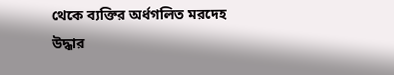থেকে ব্যক্তির অর্ধগলিত মরদেহ উদ্ধার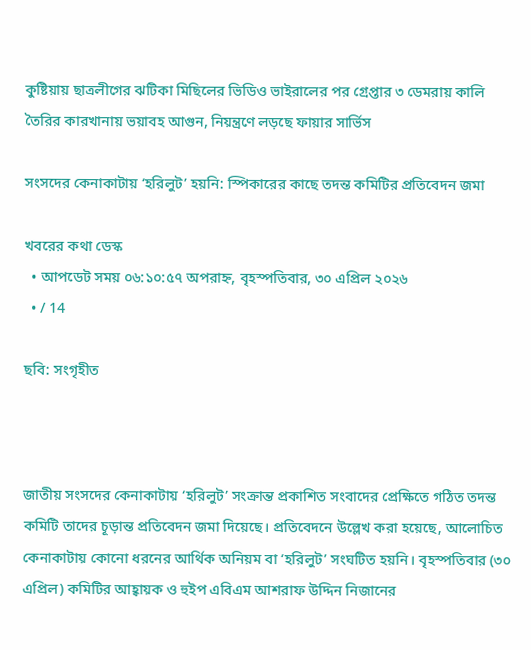কুষ্টিয়ায় ছাত্রলীগের ঝটিকা মিছিলের ভিডিও ভাইরালের পর গ্রেপ্তার ৩ ডেমরায় কালি তৈরির কারখানায় ভয়াবহ আগুন, নিয়ন্ত্রণে লড়ছে ফায়ার সার্ভিস

সংসদের কেনাকাটায় ‘হরিলুট’ হয়নি: স্পিকারের কাছে তদন্ত কমিটির প্রতিবেদন জমা

খবরের কথা ডেস্ক
  • আপডেট সময় ০৬:১০:৫৭ অপরাহ্ন, বৃহস্পতিবার, ৩০ এপ্রিল ২০২৬
  • / 14

ছবি: সংগৃহীত



জাতীয় সংসদের কেনাকাটায় ‘হরিলুট’ সংক্রান্ত প্রকাশিত সংবাদের প্রেক্ষিতে গঠিত তদন্ত কমিটি তাদের চূড়ান্ত প্রতিবেদন জমা দিয়েছে। প্রতিবেদনে উল্লেখ করা হয়েছে, আলোচিত কেনাকাটায় কোনো ধরনের আর্থিক অনিয়ম বা ‘হরিলুট’ সংঘটিত হয়নি। বৃহস্পতিবার (৩০ এপ্রিল) কমিটির আহ্বায়ক ও হুইপ এবিএম আশরাফ উদ্দিন নিজানের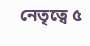নেতৃত্বে ৫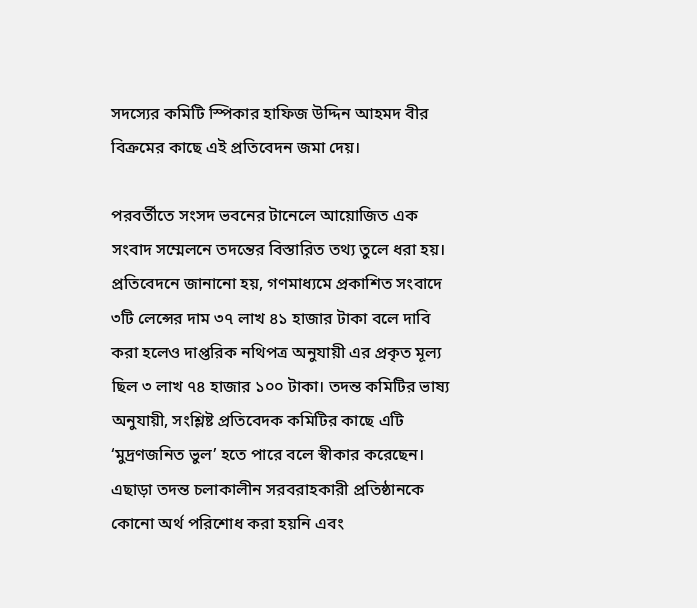সদস্যের কমিটি স্পিকার হাফিজ উদ্দিন আহমদ বীর বিক্রমের কাছে এই প্রতিবেদন জমা দেয়।

পরবর্তীতে সংসদ ভবনের টানেলে আয়োজিত এক সংবাদ সম্মেলনে তদন্তের বিস্তারিত তথ্য তুলে ধরা হয়। প্রতিবেদনে জানানো হয়, গণমাধ্যমে প্রকাশিত সংবাদে ৩টি লেন্সের দাম ৩৭ লাখ ৪১ হাজার টাকা বলে দাবি করা হলেও দাপ্তরিক নথিপত্র অনুযায়ী এর প্রকৃত মূল্য ছিল ৩ লাখ ৭৪ হাজার ১০০ টাকা। তদন্ত কমিটির ভাষ্য অনুযায়ী, সংশ্লিষ্ট প্রতিবেদক কমিটির কাছে এটি ‘মুদ্রণজনিত ভুল’ হতে পারে বলে স্বীকার করেছেন। এছাড়া তদন্ত চলাকালীন সরবরাহকারী প্রতিষ্ঠানকে কোনো অর্থ পরিশোধ করা হয়নি এবং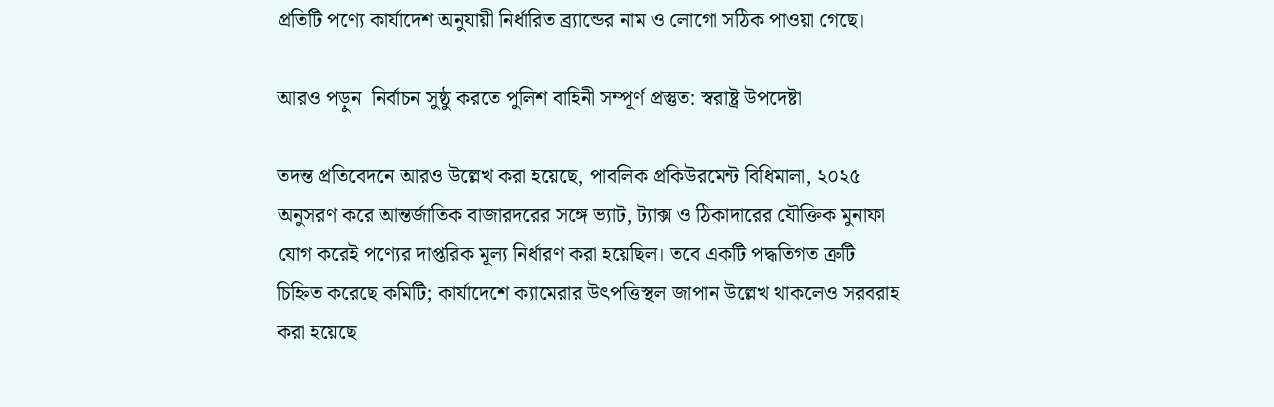প্রতিটি পণ্যে কার্যাদেশ অনুযায়ী নির্ধারিত ব্র্যান্ডের নাম ও লোগো সঠিক পাওয়া গেছে।

আরও পড়ুন  নির্বাচন সুষ্ঠু করতে পুলিশ বাহিনী সম্পূর্ণ প্রস্তুত: স্বরাষ্ট্র উপদেষ্টা

তদন্ত প্রতিবেদনে আরও উল্লেখ করা হয়েছে, পাবলিক প্রকিউরমেন্ট বিধিমালা, ২০২৫ অনুসরণ করে আন্তর্জাতিক বাজারদরের সঙ্গে ভ্যাট, ট্যাক্স ও ঠিকাদারের যৌক্তিক মুনাফা যোগ করেই পণ্যের দাপ্তরিক মূল্য নির্ধারণ করা হয়েছিল। তবে একটি পদ্ধতিগত ত্রুটি চিহ্নিত করেছে কমিটি; কার্যাদেশে ক্যামেরার উৎপত্তিস্থল জাপান উল্লেখ থাকলেও সরবরাহ করা হয়েছে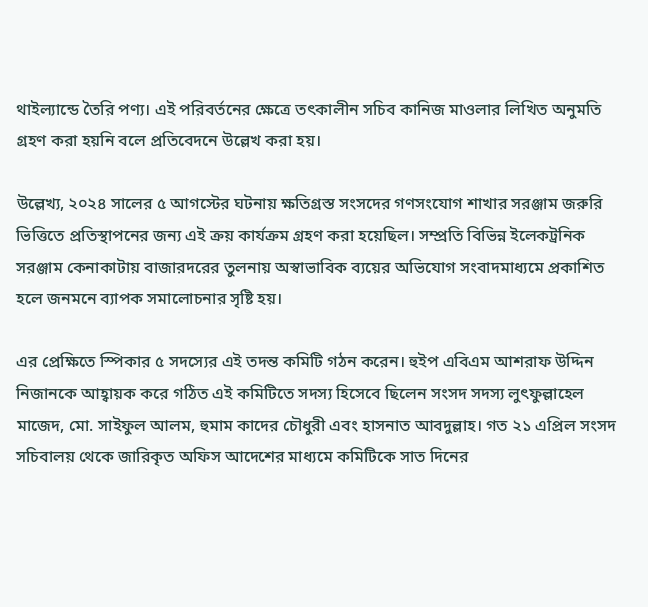থাইল্যান্ডে তৈরি পণ্য। এই পরিবর্তনের ক্ষেত্রে তৎকালীন সচিব কানিজ মাওলার লিখিত অনুমতি গ্রহণ করা হয়নি বলে প্রতিবেদনে উল্লেখ করা হয়।

উল্লেখ্য, ২০২৪ সালের ৫ আগস্টের ঘটনায় ক্ষতিগ্রস্ত সংসদের গণসংযোগ শাখার সরঞ্জাম জরুরি ভিত্তিতে প্রতিস্থাপনের জন্য এই ক্রয় কার্যক্রম গ্রহণ করা হয়েছিল। সম্প্রতি বিভিন্ন ইলেকট্রনিক সরঞ্জাম কেনাকাটায় বাজারদরের তুলনায় অস্বাভাবিক ব্যয়ের অভিযোগ সংবাদমাধ্যমে প্রকাশিত হলে জনমনে ব্যাপক সমালোচনার সৃষ্টি হয়।

এর প্রেক্ষিতে স্পিকার ৫ সদস্যের এই তদন্ত কমিটি গঠন করেন। হুইপ এবিএম আশরাফ উদ্দিন নিজানকে আহ্বায়ক করে গঠিত এই কমিটিতে সদস্য হিসেবে ছিলেন সংসদ সদস্য লুৎফুল্লাহেল মাজেদ, মো. সাইফুল আলম, হুমাম কাদের চৌধুরী এবং হাসনাত আবদুল্লাহ। গত ২১ এপ্রিল সংসদ সচিবালয় থেকে জারিকৃত অফিস আদেশের মাধ্যমে কমিটিকে সাত দিনের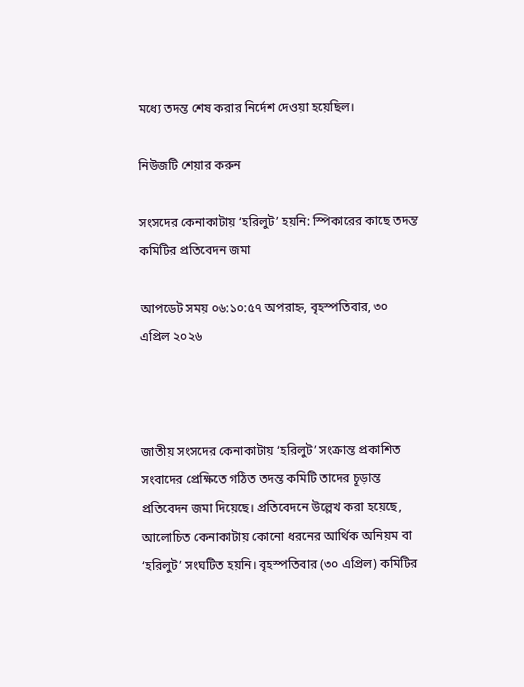মধ্যে তদন্ত শেষ করার নির্দেশ দেওয়া হয়েছিল।

নিউজটি শেয়ার করুন

সংসদের কেনাকাটায় ‘হরিলুট’ হয়নি: স্পিকারের কাছে তদন্ত কমিটির প্রতিবেদন জমা

আপডেট সময় ০৬:১০:৫৭ অপরাহ্ন, বৃহস্পতিবার, ৩০ এপ্রিল ২০২৬



জাতীয় সংসদের কেনাকাটায় ‘হরিলুট’ সংক্রান্ত প্রকাশিত সংবাদের প্রেক্ষিতে গঠিত তদন্ত কমিটি তাদের চূড়ান্ত প্রতিবেদন জমা দিয়েছে। প্রতিবেদনে উল্লেখ করা হয়েছে, আলোচিত কেনাকাটায় কোনো ধরনের আর্থিক অনিয়ম বা ‘হরিলুট’ সংঘটিত হয়নি। বৃহস্পতিবার (৩০ এপ্রিল) কমিটির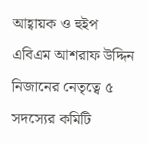আহ্বায়ক ও হুইপ এবিএম আশরাফ উদ্দিন নিজানের নেতৃত্বে ৫ সদস্যের কমিটি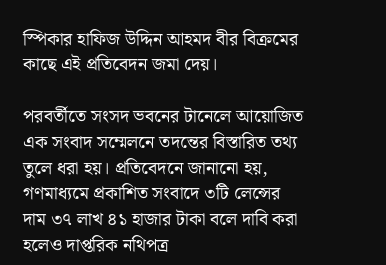স্পিকার হাফিজ উদ্দিন আহমদ বীর বিক্রমের কাছে এই প্রতিবেদন জমা দেয়।

পরবর্তীতে সংসদ ভবনের টানেলে আয়োজিত এক সংবাদ সম্মেলনে তদন্তের বিস্তারিত তথ্য তুলে ধরা হয়। প্রতিবেদনে জানানো হয়, গণমাধ্যমে প্রকাশিত সংবাদে ৩টি লেন্সের দাম ৩৭ লাখ ৪১ হাজার টাকা বলে দাবি করা হলেও দাপ্তরিক নথিপত্র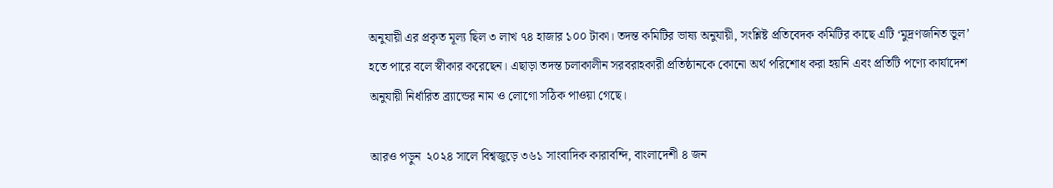অনুযায়ী এর প্রকৃত মূল্য ছিল ৩ লাখ ৭৪ হাজার ১০০ টাকা। তদন্ত কমিটির ভাষ্য অনুযায়ী, সংশ্লিষ্ট প্রতিবেদক কমিটির কাছে এটি ‘মুদ্রণজনিত ভুল’ হতে পারে বলে স্বীকার করেছেন। এছাড়া তদন্ত চলাকালীন সরবরাহকারী প্রতিষ্ঠানকে কোনো অর্থ পরিশোধ করা হয়নি এবং প্রতিটি পণ্যে কার্যাদেশ অনুযায়ী নির্ধারিত ব্র্যান্ডের নাম ও লোগো সঠিক পাওয়া গেছে।

আরও পড়ুন  ২০২৪ সালে বিশ্বজুড়ে ৩৬১ সাংবাদিক কারাবন্দি, বাংলাদেশী ৪ জন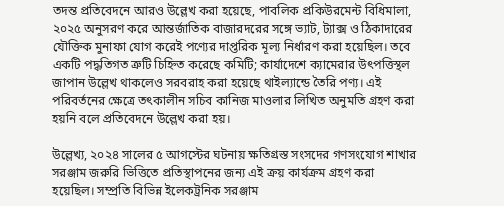তদন্ত প্রতিবেদনে আরও উল্লেখ করা হয়েছে, পাবলিক প্রকিউরমেন্ট বিধিমালা, ২০২৫ অনুসরণ করে আন্তর্জাতিক বাজারদরের সঙ্গে ভ্যাট, ট্যাক্স ও ঠিকাদারের যৌক্তিক মুনাফা যোগ করেই পণ্যের দাপ্তরিক মূল্য নির্ধারণ করা হয়েছিল। তবে একটি পদ্ধতিগত ত্রুটি চিহ্নিত করেছে কমিটি; কার্যাদেশে ক্যামেরার উৎপত্তিস্থল জাপান উল্লেখ থাকলেও সরবরাহ করা হয়েছে থাইল্যান্ডে তৈরি পণ্য। এই পরিবর্তনের ক্ষেত্রে তৎকালীন সচিব কানিজ মাওলার লিখিত অনুমতি গ্রহণ করা হয়নি বলে প্রতিবেদনে উল্লেখ করা হয়।

উল্লেখ্য, ২০২৪ সালের ৫ আগস্টের ঘটনায় ক্ষতিগ্রস্ত সংসদের গণসংযোগ শাখার সরঞ্জাম জরুরি ভিত্তিতে প্রতিস্থাপনের জন্য এই ক্রয় কার্যক্রম গ্রহণ করা হয়েছিল। সম্প্রতি বিভিন্ন ইলেকট্রনিক সরঞ্জাম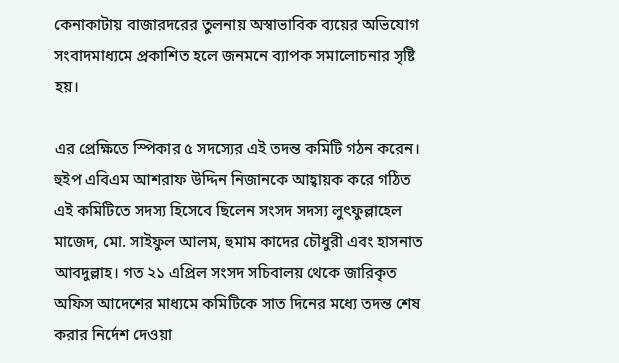কেনাকাটায় বাজারদরের তুলনায় অস্বাভাবিক ব্যয়ের অভিযোগ সংবাদমাধ্যমে প্রকাশিত হলে জনমনে ব্যাপক সমালোচনার সৃষ্টি হয়।

এর প্রেক্ষিতে স্পিকার ৫ সদস্যের এই তদন্ত কমিটি গঠন করেন। হুইপ এবিএম আশরাফ উদ্দিন নিজানকে আহ্বায়ক করে গঠিত এই কমিটিতে সদস্য হিসেবে ছিলেন সংসদ সদস্য লুৎফুল্লাহেল মাজেদ, মো. সাইফুল আলম, হুমাম কাদের চৌধুরী এবং হাসনাত আবদুল্লাহ। গত ২১ এপ্রিল সংসদ সচিবালয় থেকে জারিকৃত অফিস আদেশের মাধ্যমে কমিটিকে সাত দিনের মধ্যে তদন্ত শেষ করার নির্দেশ দেওয়া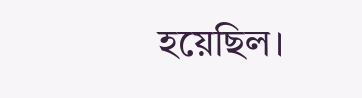হয়েছিল।